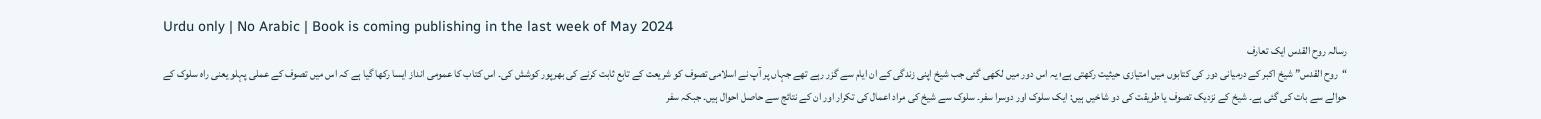Urdu only | No Arabic | Book is coming publishing in the last week of May 2024
رسالہ روح القدس ایک تعارف
“روح القدس” شیخ اکبر کے درمیانی دور کی کتابوں میں امتیازی حیثیت رکھتی ہے؛ یہ اس دور میں لکھی گئی جب شیخ اپنی زندگی کے ان ایام سے گزر رہے تھے جہاں پر آپ نے اسلامی تصوف کو شریعت کے تابع ثابت کرنے کی بھرپور کوشش کی۔ اس کتاب کا عمومی انداز ایسا رکھا گیا ہے کہ اس میں تصوف کے عملی پہلو یعنی راہ سلوک کے حوالے سے بات کی گئی ہے۔ شیخ کے نزدیک تصوف یا طریقت کی دو شاخیں ہیں: ایک سلوک اور دوسرا سفر۔ سلوک سے شیخ کی مراد اعمال کی تکرار اور ان کے نتائج سے حاصل احوال ہیں۔ جبکہ سفر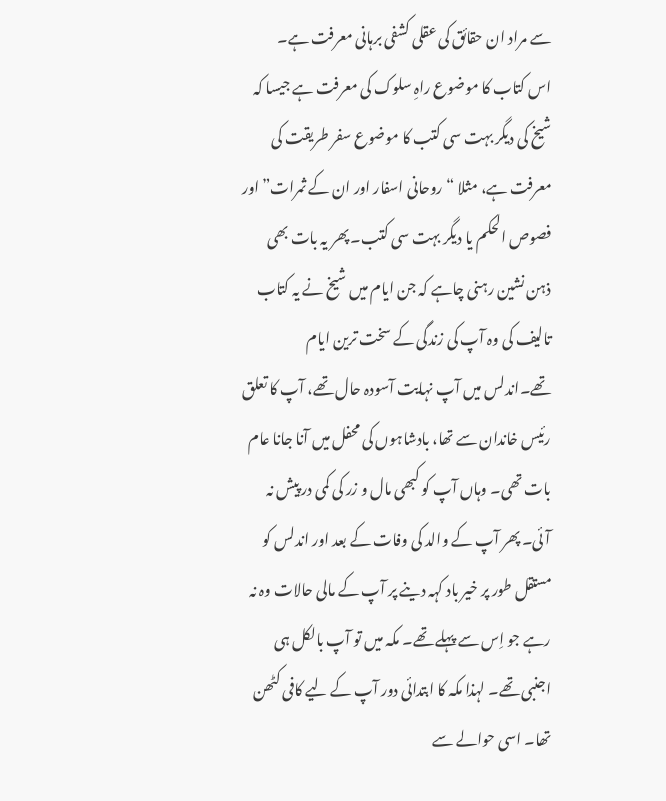سے مراد ان حقائق کی عقلی کشفی برہانی معرفت ہے۔
اس کتاب کا موضوع راہِ سلوک کی معرفت ہے جیسا کہ شیخ کی دیگر بہت سی کتب کا موضوع سفر طریقت کی معرفت ہے، مثلا “روحانی اسفار اور ان کے ثمرات” اور فصوص الحکم یا دیگر بہت سی کتب۔ پھر یہ بات بھی ذہن نشین رہنی چاہے کہ جن ایام میں شیخ نے یہ کتاب تالیف کی وہ آپ کی زندگی کے سخت ترین ایام تھے۔اندلس میں آپ نہایت آسودہ حال تھے، آپ کا تعلق رئیس خاندان سے تھا، بادشاہوں کی محفل میں آنا جانا عام بات تھی۔ وہاں آپ کو کبھی مال و زر کی کمی در پیش نہ آئی۔ پھر آپ کے والد کی وفات کے بعد اور اندلس کو مستقل طور پر خیر باد کہہ دینے پر آپ کے مالی حالات وہ نہ رہے جو اِس سے پہلے تھے۔ مکہ میں تو آپ بالکل ہی اجنبی تھے۔ لہذا مکہ کا ابتدائی دور آپ کے لیے کافی کٹھن تھا۔ اسی حوالے سے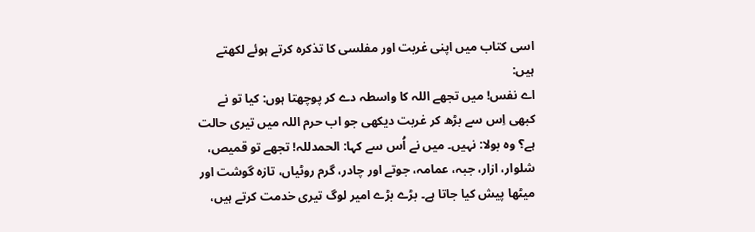اسی کتاب میں اپنی غربت اور مفلسی کا تذکرہ کرتے ہوئے لکھتے ہیں:
اے نفس! میں تجھے اللہ کا واسطہ دے کر پوچھتا ہوں: کیا تو نے کبھی اِس سے بڑھ کر غربت دیکھی جو اب حرم اللہ میں تیری حالت ہے؟ وہ بولا: نہیں۔ میں نے اُس سے کہا: الحمدللہ! تجھے تو قمیص، شلوار، ازار، جبہ، عمامہ، جوتے اور چادر، گرم روٹیاں، تازہ گوشت اور میٹھا پیش کیا جاتا ہے۔ بڑے بڑے امیر لوگ تیری خدمت کرتے ہیں،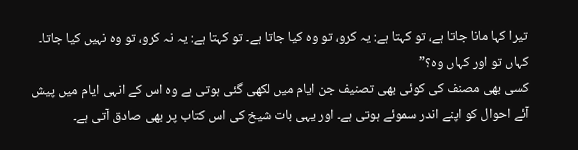تیرا کہا مانا جاتا ہے، تو کہتا ہے: یہ کرو، تو وہ کیا جاتا ہے۔ تو کہتا ہے: یہ نہ کرو، تو وہ نہیں کیا جاتا۔ کہاں تو اور کہاں وہ؟”
کسی بھی مصنف کی کوئی بھی تصنیف جن ایام میں لکھی گئی ہوتی ہے وہ اس کے انہی ایام میں پیش آئے احوال کو اپنے اندر سموئے ہوتی ہے۔ اور یہی بات شیخ کی اس کتاب پر بھی صادق آتی ہے۔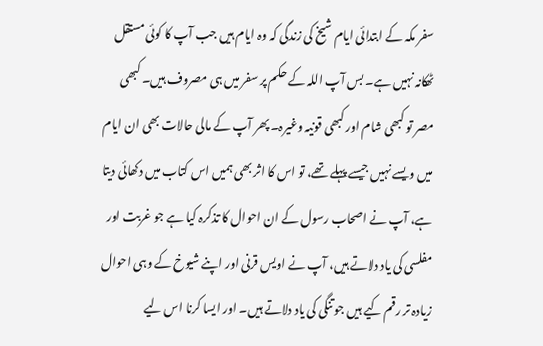سفر مکہ کے ابتدائی ایام شیخ کی زندگی کہ وہ ایام ہیں جب آپ کا کوئی مستقل ٹھکانہ نہیں ہے۔ بس آپ اللہ کے حکم پر سفر میں ہی مصروف ہیں۔ کبھی مصر تو کبھی شام اور کبھی قونیہ وغیرہ۔ پھر آپ کے مالی حالات بھی ان ایام میں ویسے نہیں جیسے پہلے تھے، تو اس کا اثر بھی ہمیں اس کتاب میں دکھائی دیتا ہے، آپ نے اصحاب رسول کے ان احوال کا تذکرہ کیا ہے جو غربت اور مفلسی کی یاد دلاتے ہیں، آپ نے اویس قرنی اور اپنے شیوخ کے وہی احوال زیادہ تر رقم کیے ہیں جو تنگی کی یاد دلاتے ہیں۔ اور ایسا کرنا اس لیے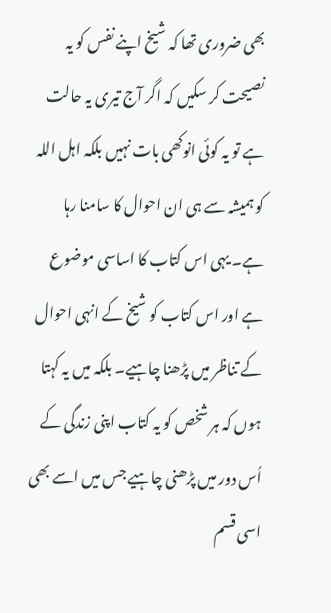بھی ضروری تھا کہ شیخ اپنے نفس کو یہ نصیحت کر سکیں کہ اگر آج تیری یہ حالت ہے تو یہ کوئی انوکھی بات نہیں بلکہ اہل اللہ کو ہمیشہ سے ہی ان احوال کا سامنا رہا ہے۔ یہی اس کتاب کا اساسی موضوع ہے اور اس کتاب کو شیخ کے انہی احوال کے تناظر میں پڑھنا چاہیے۔ بلکہ میں یہ کہتا ہوں کہ ہر شخص کو یہ کتاب اپنی زندگی کے اُس دور میں پڑھنی چاہیے جس میں اسے بھی اسی قسم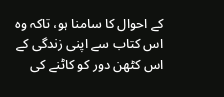کے احوال کا سامنا ہو، تاکہ وہ اس کتاب سے اپنی زندگی کے اس کٹھن دور کو کاٹنے کی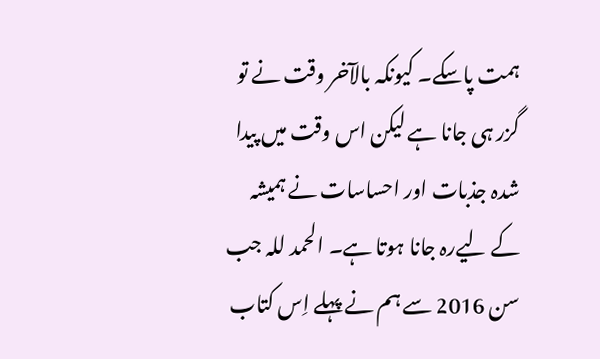ہمت پاسکے۔ کیونکہ بالآخر وقت نے تو گزر ہی جانا ہے لیکن اس وقت میں پیدا شدہ جذبات اور احساسات نے ہمیشہ کے لیےرہ جانا ہوتا ہے۔ الحمد للہ جب سن 2016 سے ہم نے پہلے اِس کتاب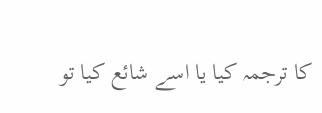کا ترجمہ کیا یا اسے شائع کیا تو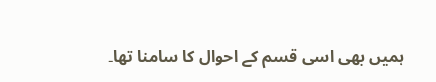ہمیں بھی اسی قسم کے احوال کا سامنا تھا۔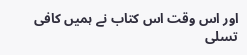اور اس وقت اس کتاب نے ہمیں کافی تسلی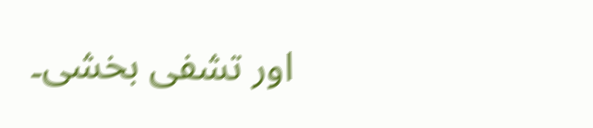اور تشفی بخشی۔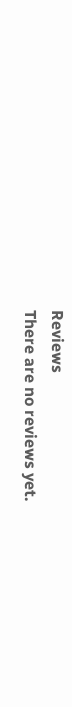Reviews
There are no reviews yet.